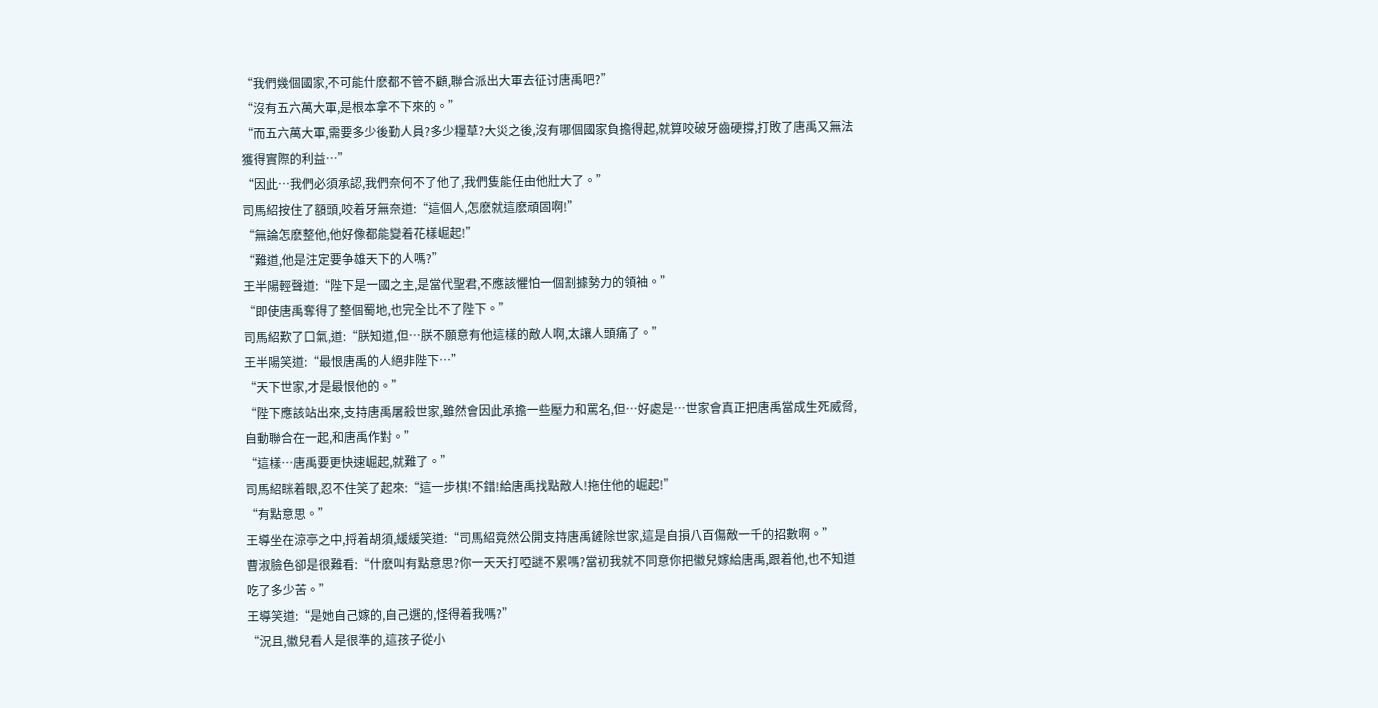“我們幾個國家,不可能什麽都不管不顧,聯合派出大軍去征讨唐禹吧?”
“沒有五六萬大軍,是根本拿不下來的。”
“而五六萬大軍,需要多少後勤人員?多少糧草?大災之後,沒有哪個國家負擔得起,就算咬破牙齒硬撐,打敗了唐禹又無法獲得實際的利益…”
“因此…我們必須承認,我們奈何不了他了,我們隻能任由他壯大了。”
司馬紹按住了額頭,咬着牙無奈道:“這個人,怎麽就這麽頑固啊!”
“無論怎麽整他,他好像都能變着花樣崛起!”
“難道,他是注定要争雄天下的人嗎?”
王半陽輕聲道:“陛下是一國之主,是當代聖君,不應該懼怕一個割據勢力的領袖。”
“即使唐禹奪得了整個蜀地,也完全比不了陛下。”
司馬紹歎了口氣,道:“朕知道,但…朕不願意有他這樣的敵人啊,太讓人頭痛了。”
王半陽笑道:“最恨唐禹的人絕非陛下…”
“天下世家,才是最恨他的。”
“陛下應該站出來,支持唐禹屠殺世家,雖然會因此承擔一些壓力和罵名,但…好處是…世家會真正把唐禹當成生死威脅,自動聯合在一起,和唐禹作對。”
“這樣…唐禹要更快速崛起,就難了。”
司馬紹眯着眼,忍不住笑了起來:“這一步棋!不錯!給唐禹找點敵人!拖住他的崛起!”
“有點意思。”
王導坐在涼亭之中,捋着胡須,緩緩笑道:“司馬紹竟然公開支持唐禹鏟除世家,這是自損八百傷敵一千的招數啊。”
曹淑臉色卻是很難看:“什麽叫有點意思?你一天天打啞謎不累嗎?當初我就不同意你把徽兒嫁給唐禹,跟着他,也不知道吃了多少苦。”
王導笑道:“是她自己嫁的,自己選的,怪得着我嗎?”
“況且,徽兒看人是很準的,這孩子從小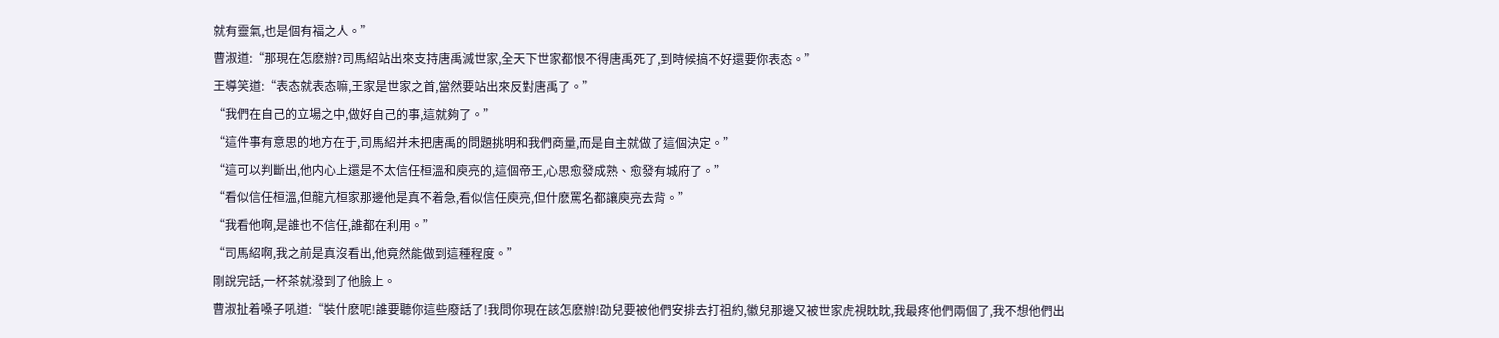就有靈氣,也是個有福之人。”
曹淑道:“那現在怎麽辦?司馬紹站出來支持唐禹滅世家,全天下世家都恨不得唐禹死了,到時候搞不好還要你表态。”
王導笑道:“表态就表态嘛,王家是世家之首,當然要站出來反對唐禹了。”
“我們在自己的立場之中,做好自己的事,這就夠了。”
“這件事有意思的地方在于,司馬紹并未把唐禹的問題挑明和我們商量,而是自主就做了這個決定。”
“這可以判斷出,他内心上還是不太信任桓溫和庾亮的,這個帝王,心思愈發成熟、愈發有城府了。”
“看似信任桓溫,但龍亢桓家那邊他是真不着急,看似信任庾亮,但什麽罵名都讓庾亮去背。”
“我看他啊,是誰也不信任,誰都在利用。”
“司馬紹啊,我之前是真沒看出,他竟然能做到這種程度。”
剛說完話,一杯茶就潑到了他臉上。
曹淑扯着嗓子吼道:“裝什麽呢!誰要聽你這些廢話了!我問你現在該怎麽辦!劭兒要被他們安排去打祖約,徽兒那邊又被世家虎視眈眈,我最疼他們兩個了,我不想他們出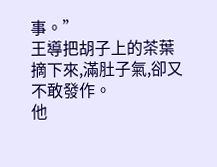事。”
王導把胡子上的茶葉摘下來,滿肚子氣,卻又不敢發作。
他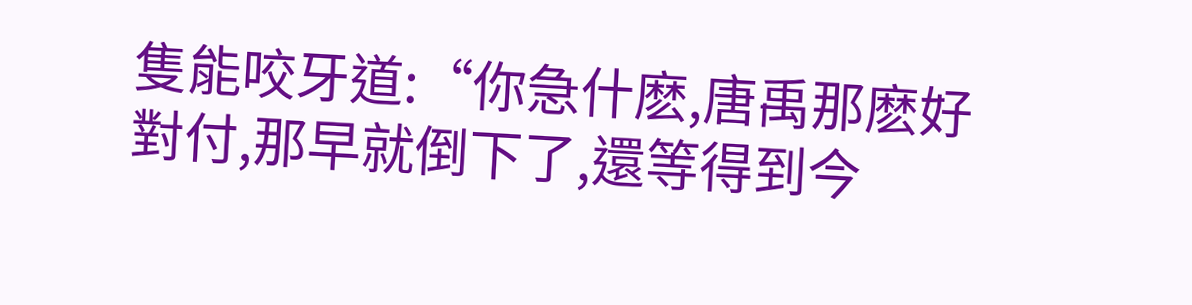隻能咬牙道:“你急什麽,唐禹那麽好對付,那早就倒下了,還等得到今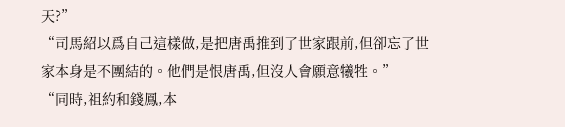天?”
“司馬紹以爲自己這樣做,是把唐禹推到了世家跟前,但卻忘了世家本身是不團結的。他們是恨唐禹,但沒人會願意犧牲。”
“同時,祖約和錢鳳,本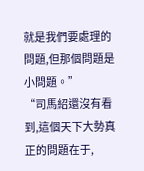就是我們要處理的問題,但那個問題是小問題。”
“司馬紹還沒有看到,這個天下大勢真正的問題在于,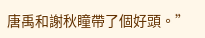唐禹和謝秋瞳帶了個好頭。”